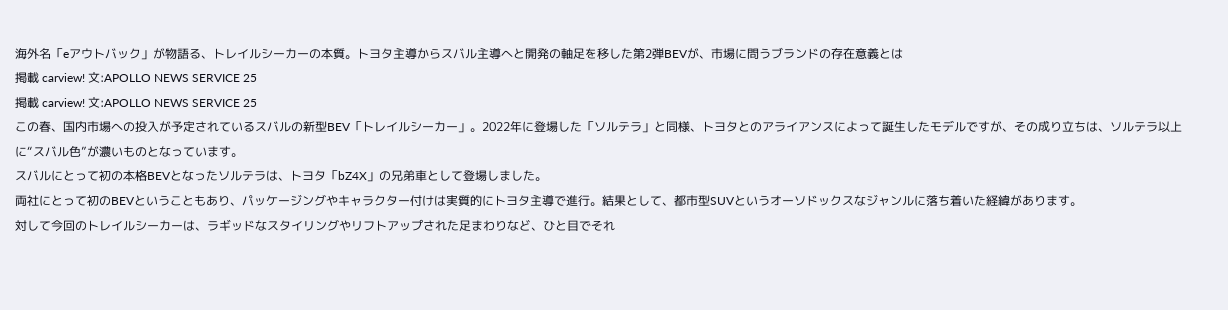海外名「eアウトバック」が物語る、トレイルシーカーの本質。トヨタ主導からスバル主導へと開発の軸足を移した第2弾BEVが、市場に問うブランドの存在意義とは
掲載 carview! 文:APOLLO NEWS SERVICE 25
掲載 carview! 文:APOLLO NEWS SERVICE 25
この春、国内市場への投入が予定されているスバルの新型BEV「トレイルシーカー」。2022年に登場した「ソルテラ」と同様、トヨタとのアライアンスによって誕生したモデルですが、その成り立ちは、ソルテラ以上に“スバル色”が濃いものとなっています。
スバルにとって初の本格BEVとなったソルテラは、トヨタ「bZ4X」の兄弟車として登場しました。
両社にとって初のBEVということもあり、パッケージングやキャラクター付けは実質的にトヨタ主導で進行。結果として、都市型SUVというオーソドックスなジャンルに落ち着いた経緯があります。
対して今回のトレイルシーカーは、ラギッドなスタイリングやリフトアップされた足まわりなど、ひと目でそれ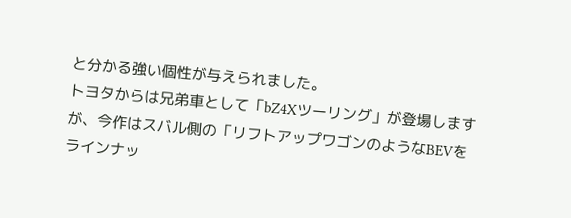と分かる強い個性が与えられました。
トヨタからは兄弟車として「bZ4Xツーリング」が登場しますが、今作はスバル側の「リフトアップワゴンのようなBEVをラインナッ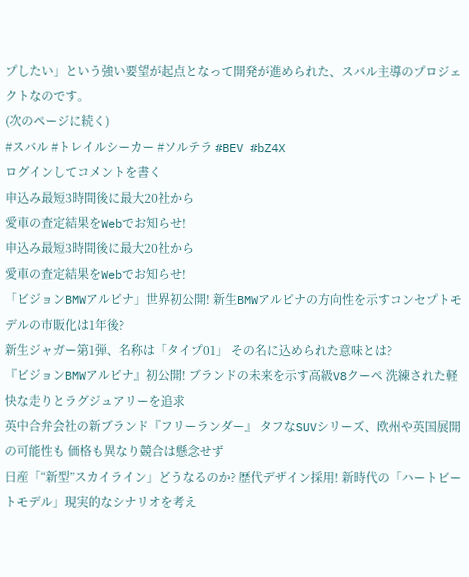プしたい」という強い要望が起点となって開発が進められた、スバル主導のプロジェクトなのです。
(次のページに続く)
#スバル #トレイルシーカー #ソルテラ #BEV #bZ4X
ログインしてコメントを書く
申込み最短3時間後に最大20社から
愛車の査定結果をWebでお知らせ!
申込み最短3時間後に最大20社から
愛車の査定結果をWebでお知らせ!
「ビジョンBMWアルピナ」世界初公開! 新生BMWアルピナの方向性を示すコンセプトモデルの市販化は1年後?
新生ジャガー第1弾、名称は「タイプ01」 その名に込められた意味とは?
『ビジョンBMWアルピナ』初公開! ブランドの未来を示す高級V8クーペ 洗練された軽快な走りとラグジュアリーを追求
英中合弁会社の新ブランド『フリーランダー』 タフなSUVシリーズ、欧州や英国展開の可能性も 価格も異なり競合は懸念せず
日産「“新型”スカイライン」どうなるのか? 歴代デザイン採用! 新時代の「ハートビートモデル」現実的なシナリオを考え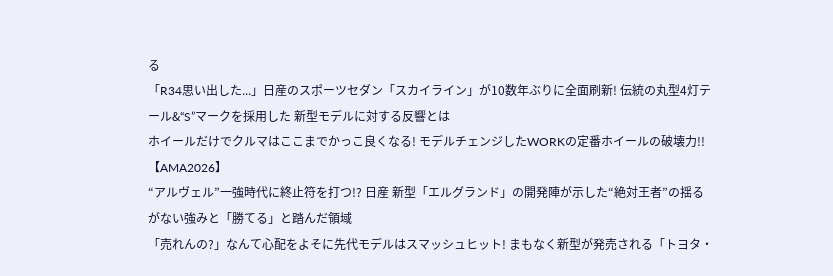る
「R34思い出した...」日産のスポーツセダン「スカイライン」が10数年ぶりに全面刷新! 伝統の丸型4灯テール&“S”マークを採用した 新型モデルに対する反響とは
ホイールだけでクルマはここまでかっこ良くなる! モデルチェンジしたWORKの定番ホイールの破壊力!!【AMA2026】
“アルヴェル”一強時代に終止符を打つ!? 日産 新型「エルグランド」の開発陣が示した“絶対王者”の揺るがない強みと「勝てる」と踏んだ領域
「売れんの?」なんて心配をよそに先代モデルはスマッシュヒット! まもなく新型が発売される「トヨタ・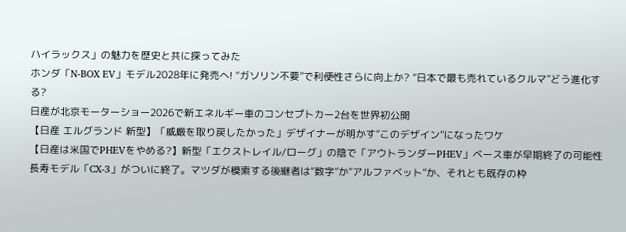ハイラックス」の魅力を歴史と共に探ってみた
ホンダ「N-BOX EV」モデル2028年に発売へ! “ガソリン不要”で利便性さらに向上か? “日本で最も売れているクルマ”どう進化する?
日産が北京モーターショー2026で新エネルギー車のコンセプトカー2台を世界初公開
【日産 エルグランド 新型】「威厳を取り戻したかった」デザイナーが明かす“このデザイン”になったワケ
【日産は米国でPHEVをやめる?】新型「エクストレイル/ローグ」の陰で「アウトランダーPHEV」ベース車が早期終了の可能性
長寿モデル「CX-3」がついに終了。マツダが模索する後継者は“数字”か“アルファベット”か、それとも既存の枠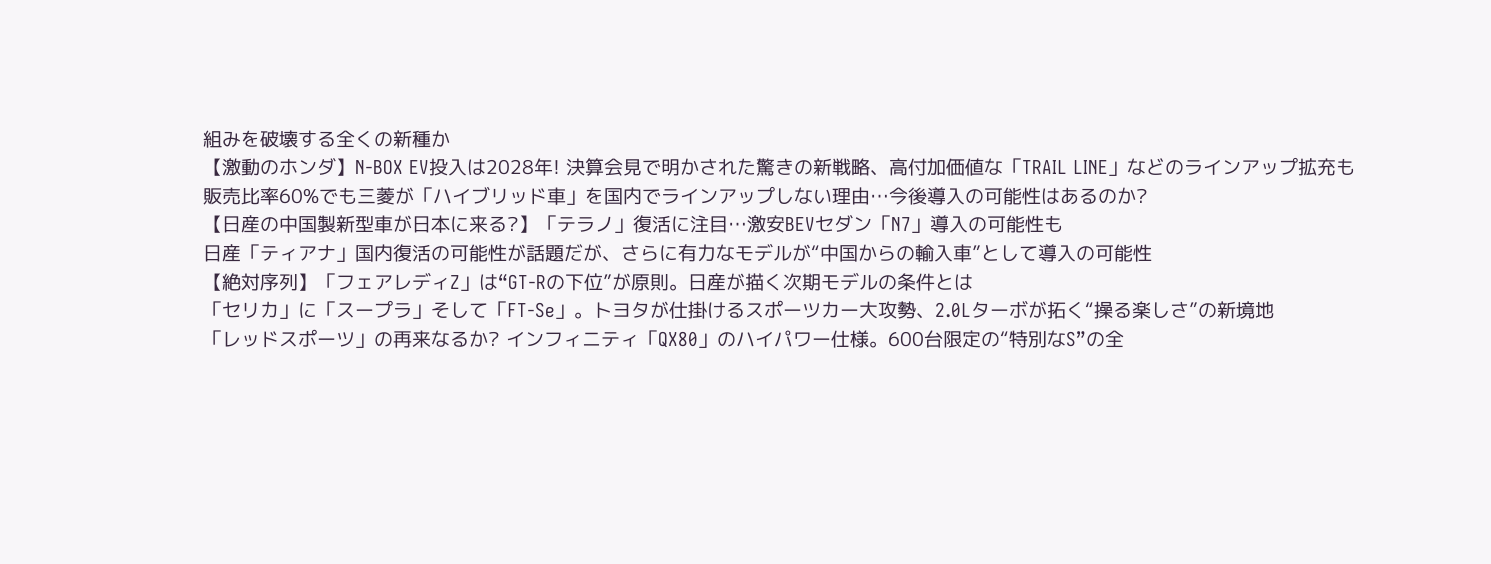組みを破壊する全くの新種か
【激動のホンダ】N-BOX EV投入は2028年! 決算会見で明かされた驚きの新戦略、高付加価値な「TRAIL LINE」などのラインアップ拡充も
販売比率60%でも三菱が「ハイブリッド車」を国内でラインアップしない理由…今後導入の可能性はあるのか?
【日産の中国製新型車が日本に来る?】「テラノ」復活に注目…激安BEVセダン「N7」導入の可能性も
日産「ティアナ」国内復活の可能性が話題だが、さらに有力なモデルが“中国からの輸入車”として導入の可能性
【絶対序列】「フェアレディZ」は“GT-Rの下位”が原則。日産が描く次期モデルの条件とは
「セリカ」に「スープラ」そして「FT-Se」。トヨタが仕掛けるスポーツカー大攻勢、2.0Lターボが拓く“操る楽しさ”の新境地
「レッドスポーツ」の再来なるか? インフィニティ「QX80」のハイパワー仕様。600台限定の“特別なS”の全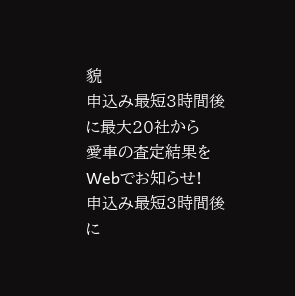貌
申込み最短3時間後に最大20社から
愛車の査定結果をWebでお知らせ!
申込み最短3時間後に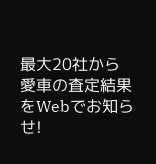最大20社から
愛車の査定結果をWebでお知らせ!